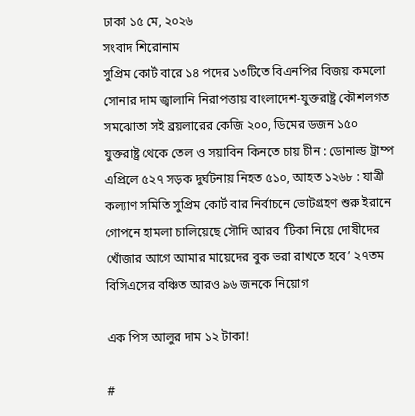ঢাকা ১৫ মে, ২০২৬
সংবাদ শিরোনাম
সুপ্রিম কোর্ট বারে ১৪ পদের ১৩টিতে বিএনপির বিজয় কমলো সোনার দাম জ্বালানি নিরাপত্তায় বাংলাদেশ-যুক্তরাষ্ট্র কৌশলগত সমঝোতা সই ব্রয়লারের কেজি ২০০, ডিমের ডজন ১৫০ যুক্তরাষ্ট্র থেকে তেল ও সয়াবিন কিনতে চায় চীন : ডোনাল্ড ট্রাম্প এপ্রিলে ৫২৭ সড়ক দুর্ঘটনায় নিহত ৫১০, আহত ১২৬৮ : যাত্রী কল্যাণ সমিতি সুপ্রিম কোর্ট বার নির্বাচনে ভোটগ্রহণ শুরু ইরানে গোপনে হামলা চালিয়েছে সৌদি আরব ‘টিকা নিয়ে দোষীদের খোঁজার আগে আমার মায়েদের বুক ভরা রাখতে হবে’ ২৭তম বিসিএসের বঞ্চিত আরও ৯৬ জনকে নিয়োগ

এক পিস আলুর দাম ১২ টাকা!

#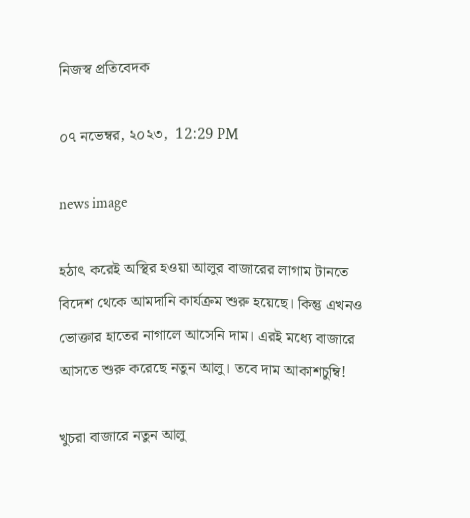নিজস্ব প্রতিবেদক

০৭ নভেম্বর, ২০২৩,  12:29 PM

news image

হঠাৎ করেই অস্থির হওয়া আলুর বাজারের লাগাম টানতে বিদেশ থেকে আমদানি কার্যক্রম শুরু হয়েছে। কিন্তু এখনও ভোক্তার হাতের নাগালে আসেনি দাম। এরই মধ্যে বাজারে আসতে শুরু করেছে নতুন আলু। তবে দাম আকাশচুম্বি!

খুচরা বাজারে নতুন আলু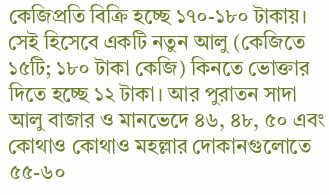কেজিপ্রতি বিক্রি হচ্ছে ১৭০-১৮০ টাকায়। সেই হিসেবে একটি নতুন আলু (কেজিতে ১৫টি; ১৮০ টাকা কেজি) কিনতে ভোক্তার দিতে হচ্ছে ১২ টাকা। আর পুরাতন সাদা আলু বাজার ও মানভেদে ৪৬, ৪৮, ৫০ এবং কোথাও কোথাও মহল্লার দোকানগুলোতে ৫৫-৬০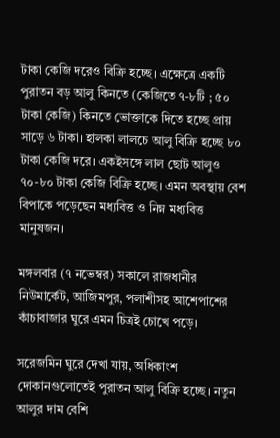টাকা কেজি দরেও বিক্রি হচ্ছে। এক্ষেত্রে একটি পুরাতন বড় আলু কিনতে (কেজিতে ৭-৮টি ; ৫০ টাকা কেজি) কিনতে ভোক্তাকে দিতে হচ্ছে প্রায় সাড়ে ৬ টাকা। হালকা লালচে আলু বিক্রি হচ্ছে ৮০ টাকা কেজি দরে। একইসঙ্গে লাল ছোট আলুও ৭০-৮০ টাকা কেজি বিক্রি হচ্ছে। এমন অবস্থায় বেশ বিপাকে পড়েছেন মধ্যবিত্ত ও নিম্ন মধ্যবিত্ত মানুষজন।

মঙ্গলবার (৭ নভেম্বর) সকালে রাজধানীর নিউমার্কেট, আজিমপুর, পলাশীসহ আশেপাশের কাঁচাবাজার ঘুরে এমন চিত্রই চোখে পড়ে।

সরেজমিন ঘুরে দেখা যায়, অধিকাংশ দোকানগুলোতেই পুরাতন আলু বিক্রি হচ্ছে। নতুন আলুর দাম বেশি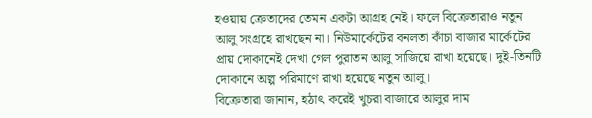হওয়ায় ক্রেতাদের তেমন একটা আগ্রহ নেই। ফলে বিক্রেতারাও নতুন আলু সংগ্রহে রাখছেন না। নিউমার্কেটের বনলতা কাঁচা বাজার মার্কেটের প্রায় দোকানেই দেখা গেল পুরাতন আলু সাজিয়ে রাখা হয়েছে। দুই-তিনটি দোকানে অল্প পরিমাণে রাখা হয়েছে নতুন আলু।
বিক্রেতারা জানান, হঠাৎ করেই খুচরা বাজারে আলুর দাম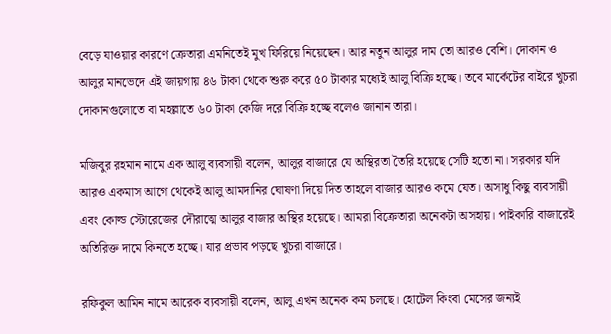বেড়ে যাওয়ার কারণে ক্রেতারা এমনিতেই মুখ ফিরিয়ে নিয়েছেন। আর নতুন আলুর দাম তো আরও বেশি। দোকান ও আলুর মানভেদে এই জায়গায় ৪৬ টাকা থেকে শুরু করে ৫০ টাকার মধ্যেই আলু বিক্রি হচ্ছে। তবে মার্কেটের বাইরে খুচরা দোকানগুলোতে বা মহল্লাতে ৬০ টাকা কেজি দরে বিক্রি হচ্ছে বলেও জানান তারা।

মজিবুর রহমান নামে এক আলু ব্যবসায়ী বলেন, আলুর বাজারে যে অস্থিরতা তৈরি হয়েছে সেটি হতো না। সরকার যদি আরও একমাস আগে থেকেই আলু আমদানির ঘোষণা দিয়ে দিত তাহলে বাজার আরও কমে যেত। অসাধু কিছু ব্যবসায়ী এবং কোল্ড স্টোরেজের দৌরাত্মে আলুর বাজার অস্থির হয়েছে। আমরা বিক্রেতারা অনেকটা অসহায়। পাইকারি বাজারেই অতিরিক্ত দামে কিনতে হচ্ছে। যার প্রভাব পড়ছে খুচরা বাজারে।

রফিকুল আমিন নামে আরেক ব্যবসায়ী বলেন, আলু এখন অনেক কম চলছে। হোটেল কিংবা মেসের জন্যই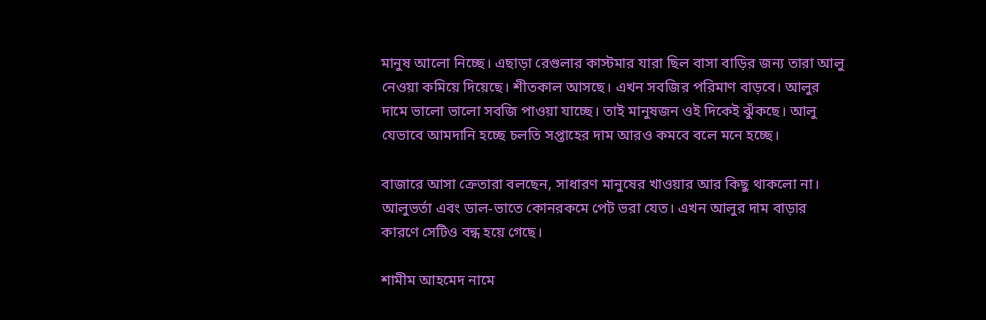মানুষ আলো নিচ্ছে। এছাড়া রেগুলার কাস্টমার যারা ছিল বাসা বাড়ির জন্য তারা আলু নেওয়া কমিয়ে দিয়েছে। শীতকাল আসছে। এখন সবজির পরিমাণ বাড়বে। আলুর দামে ভালো ভালো সবজি পাওয়া যাচ্ছে। তাই মানুষজন ওই দিকেই ঝুঁকছে। আলু যেভাবে আমদানি হচ্ছে চলতি সপ্তাহের দাম আরও কমবে বলে মনে হচ্ছে।

বাজারে আসা ক্রেতারা বলছেন, সাধারণ মানুষের খাওয়ার আর কিছু থাকলো না। আলুভর্তা এবং ডাল-ভাতে কোনরকমে পেট ভরা যেত। এখন আলুর দাম বাড়ার কারণে সেটিও বন্ধ হয়ে গেছে।

শামীম আহমেদ নামে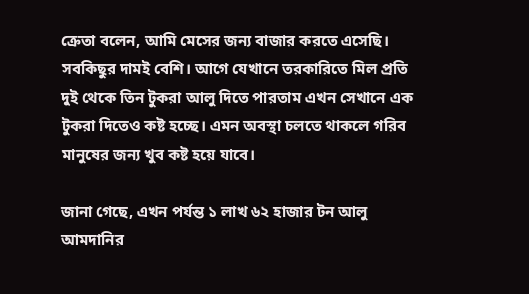ক্রেতা বলেন, আমি মেসের জন্য বাজার করতে এসেছি। সবকিছুর দামই বেশি। আগে যেখানে তরকারিতে মিল প্রতি দুই থেকে তিন টুকরা আলু দিতে পারতাম এখন সেখানে এক টুকরা দিতেও কষ্ট হচ্ছে। এমন অবস্থা চলতে থাকলে গরিব মানুষের জন্য খুব কষ্ট হয়ে যাবে।

জানা গেছে, এখন পর্যন্ত ১ লাখ ৬২ হাজার টন আলু আমদানির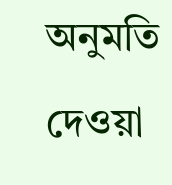অনুমতি দেওয়া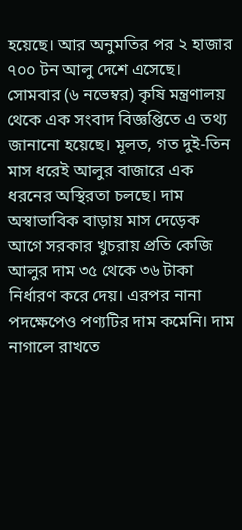হয়েছে। আর অনুমতির পর ২ হাজার ৭০০ টন আলু দেশে এসেছে। সোমবার (৬ নভেম্বর) কৃষি মন্ত্রণালয় থেকে এক সংবাদ বিজ্ঞপ্তিতে এ তথ্য জানানো হয়েছে। মূলত, গত দুই-তিন মাস ধরেই আলুর বাজারে এক ধরনের অস্থিরতা চলছে। দাম অস্বাভাবিক বাড়ায় মাস দেড়েক আগে সরকার খুচরায় প্রতি কেজি আলুর দাম ৩৫ থেকে ৩৬ টাকা নির্ধারণ করে দেয়। এরপর নানা পদক্ষেপেও পণ্যটির দাম কমেনি। দাম নাগালে রাখতে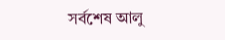সর্বশেষ আলু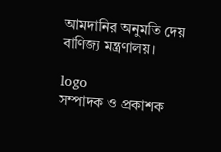আমদানির অনুমতি দেয় বাণিজ্য মন্ত্রণালয়।

logo
সম্পাদক ও প্রকাশক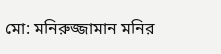মো: মনিরুজ্জামান মনির